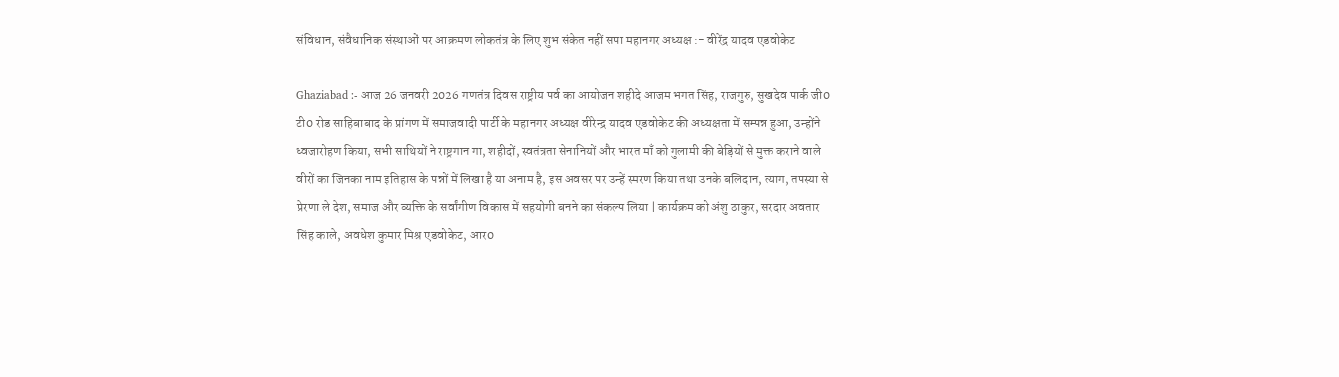संविधान, संवैधानिक संस्थाओं पर आक्रमण लोकतंत्र के लिए शुभ संकेत नहीं सपा महानगर अध्यक्ष :- वीरेंद्र यादव एडवोकेट

Ghaziabad :- आज 26 जनवरी 2026 गणतंत्र दिवस राष्ट्रीय पर्व का आयोजन शहीदे आजम भगत सिंह, राजगुरु, सुखदेव पार्क जी0 टी0 रोड साहिबाबाद के प्रांगण में समाजवादी पार्टी के महानगर अध्यक्ष वीरेन्द्र यादव एडवोकेट की अध्यक्षता में सम्पन्न हुआ, उन्होंने ध्वजारोहण किया, सभी साथियों ने राष्ट्रगान गा, शहीदों, स्वतंत्रता सेनानियों और भारत माँ को गुलामी की बेड़ियों से मुक्त कराने वाले वीरों का जिनका नाम इतिहास के पन्नों में लिखा है या अनाम है, इस अवसर पर उन्हें स्मरण किया तथा उनके बलिदान, त्याग, तपस्या से प्रेरणा ले देश, समाज और व्यक्ति के सर्वांगीण विकास में सहयोगी बनने का संकल्प लिया | कार्यक्रम को अंशु ठाकुर, सरदार अवतार सिंह काले, अवधेश कुमार मिश्र एडवोकेट, आर0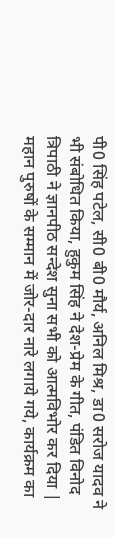पी0 सिंह पटेल, सी0 बी0 मौर्य, अनिल मिश्र, डा0 सरोज यादव ने भी संबोधित किया, हुकुम सिंह ने देश-प्रेम के गीत, पंडित विनोद त्रिपाठी ने ज्ञानपीठ सन्देश सुना सभी को आत्मविभोर कर दिया | महान पुरुषों के सम्मान में जोर-दार नारे लगाये गये, कार्यक्रम का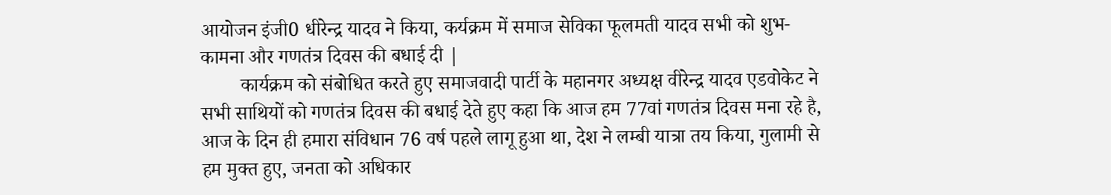आयोजन इंजी0 धीरेन्द्र यादव ने किया, कर्यक्रम में समाज सेविका फूलमती यादव सभी को शुभ-कामना और गणतंत्र दिवस की बधाई दी |
        कार्यक्रम को संबोधित करते हुए समाजवादी पार्टी के महानगर अध्यक्ष वीरेन्द्र यादव एडवोकेट ने सभी साथियों को गणतंत्र दिवस की बधाई देते हुए कहा कि आज हम 77वां गणतंत्र दिवस मना रहे है, आज के दिन ही हमारा संविधान 76 वर्ष पहले लागू हुआ था, देश ने लम्बी यात्रा तय किया, गुलामी से हम मुक्त हुए, जनता को अधिकार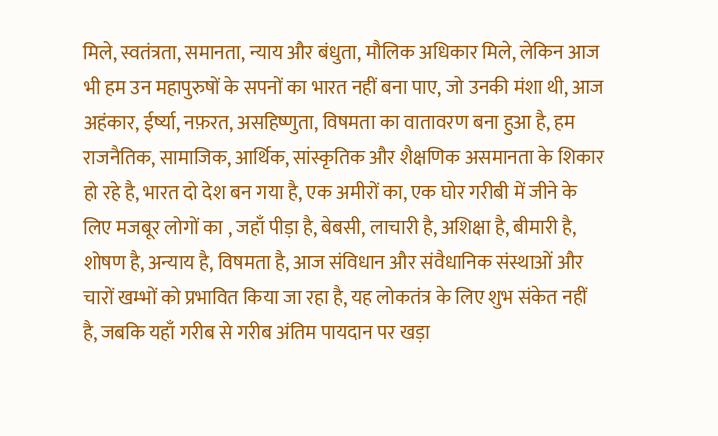मिले, स्वतंत्रता, समानता, न्याय और बंधुता, मौलिक अधिकार मिले, लेकिन आज भी हम उन महापुरुषों के सपनों का भारत नहीं बना पाए, जो उनकी मंशा थी, आज अहंकार, ईर्ष्या, नफ़रत, असहिष्णुता, विषमता का वातावरण बना हुआ है, हम राजनैतिक, सामाजिक, आर्थिक, सांस्कृतिक और शैक्षणिक असमानता के शिकार हो रहे है, भारत दो देश बन गया है, एक अमीरों का, एक घोर गरीबी में जीने के लिए मजबूर लोगों का , जहाँ पीड़ा है, बेबसी, लाचारी है, अशिक्षा है, बीमारी है, शोषण है, अन्याय है, विषमता है, आज संविधान और संवैधानिक संस्थाओं और चारों खम्भों को प्रभावित किया जा रहा है, यह लोकतंत्र के लिए शुभ संकेत नहीं है, जबकि यहाँ गरीब से गरीब अंतिम पायदान पर खड़ा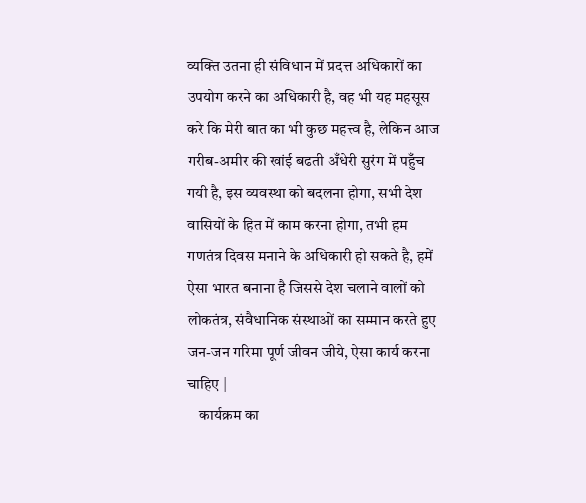व्यक्ति उतना ही संविधान में प्रदत्त अधिकारों का उपयोग करने का अधिकारी है, वह भी यह महसूस करे कि मेरी बात का भी कुछ महत्त्व है, लेकिन आज गरीब-अमीर की खांई बढती अँधेरी सुरंग में पहुँच गयी है, इस व्यवस्था को बदलना होगा, सभी देश वासियों के हित में काम करना होगा, तभी हम गणतंत्र दिवस मनाने के अधिकारी हो सकते है, हमें ऐसा भारत बनाना है जिससे देश चलाने वालों को लोकतंत्र, संवैधानिक संस्थाओं का सम्मान करते हुए जन-जन गरिमा पूर्ण जीवन जीये, ऐसा कार्य करना चाहिए |
    कार्यक्रम का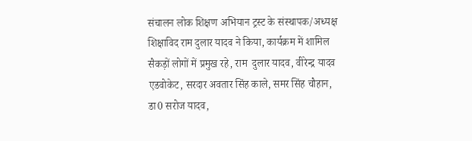संचालन लोक शिक्षण अभियान ट्रस्ट के संस्थापक/अध्यक्ष शिक्षाविद राम दुलार यादव ने किया, कार्यक्रम में शामिल सैकड़ों लोगों में प्रमुख रहे, राम  दुलार यादव, वीरेन्द्र यादव एडवोकेट, सरदार अवतार सिंह काले, समर सिंह चौहान, डा0 सरोज यादव,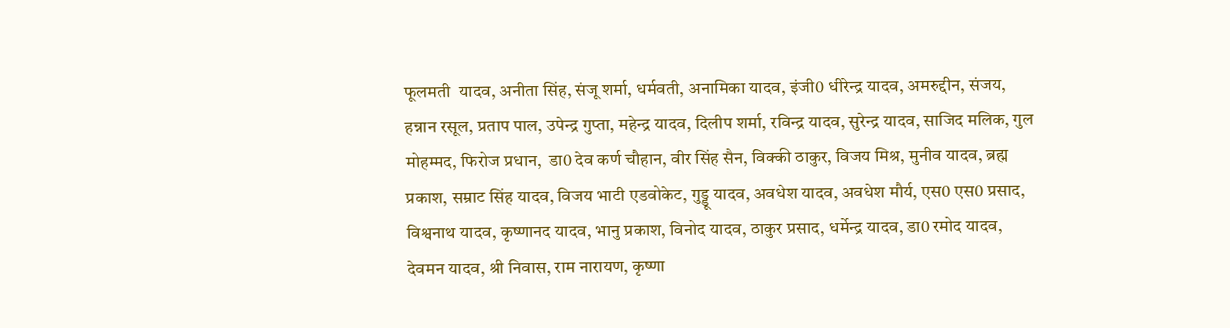फूलमती  यादव, अनीता सिंह, संजू शर्मा, धर्मवती, अनामिका यादव, इंजी0 धीरेन्द्र यादव, अमरुद्दीन, संजय, हन्नान रसूल, प्रताप पाल, उपेन्द्र गुप्ता, महेन्द्र यादव, दिलीप शर्मा, रविन्द्र यादव, सुरेन्द्र यादव, साजिद मलिक, गुल मोहम्मद, फिरोज प्रधान,  डा0 देव कर्ण चौहान, वीर सिंह सैन, विक्की ठाकुर, विजय मिश्र, मुनीव यादव, ब्रह्म प्रकाश, सम्राट सिंह यादव, विजय भाटी एडवोकेट, गुड्डू यादव, अवधेश यादव, अवधेश मौर्य, एस0 एस0 प्रसाद, विश्वनाथ यादव, कृष्णानद यादव, भानु प्रकाश, विनोद यादव, ठाकुर प्रसाद, धर्मेन्द्र यादव, डा0 रमोद यादव, देवमन यादव, श्री निवास, राम नारायण, कृष्णा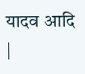यादव आदि |